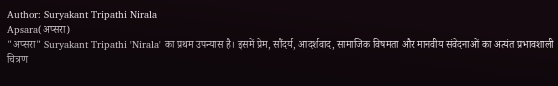Author: Suryakant Tripathi Nirala
Apsara(अप्सरा)
"अप्सरा" Suryakant Tripathi 'Nirala' का प्रथम उपन्यास है। इसमें प्रेम, सौंदर्य, आदर्शवाद, सामाजिक विषमता और मानवीय संवेदनाओं का अत्यंत प्रभावशाली चित्रण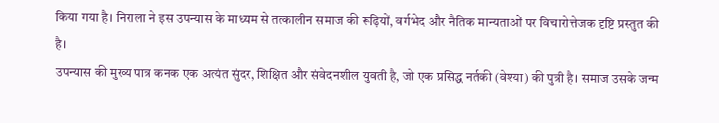किया गया है। निराला ने इस उपन्यास के माध्यम से तत्कालीन समाज की रूढ़ियों, वर्गभेद और नैतिक मान्यताओं पर विचारोत्तेजक दृष्टि प्रस्तुत की है।
उपन्यास की मुख्य पात्र कनक एक अत्यंत सुंदर, शिक्षित और संवेदनशील युवती है, जो एक प्रसिद्ध नर्तकी (वेश्या) की पुत्री है। समाज उसके जन्म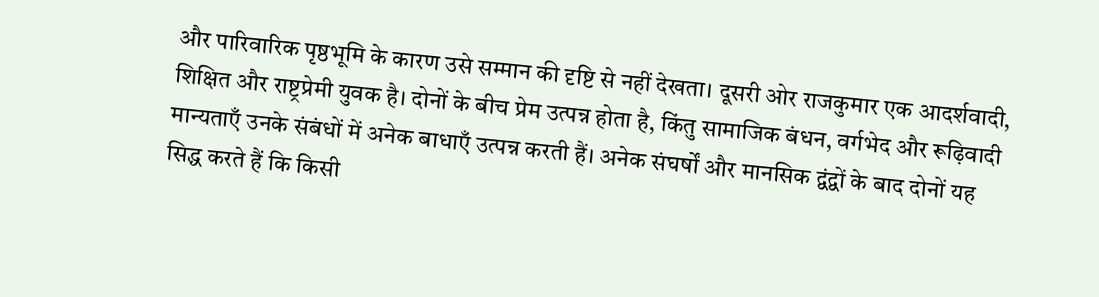और पारिवारिक पृष्ठभूमि के कारण उसे सम्मान की दृष्टि से नहीं देखता। दूसरी ओर राजकुमार एक आदर्शवादी, शिक्षित और राष्ट्रप्रेमी युवक है। दोनों के बीच प्रेम उत्पन्न होता है, किंतु सामाजिक बंधन, वर्गभेद और रूढ़िवादी मान्यताएँ उनके संबंधों में अनेक बाधाएँ उत्पन्न करती हैं। अनेक संघर्षों और मानसिक द्वंद्वों के बाद दोनों यह सिद्ध करते हैं कि किसी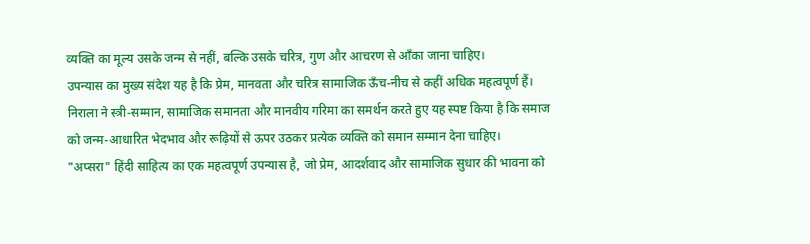व्यक्ति का मूल्य उसके जन्म से नहीं, बल्कि उसके चरित्र, गुण और आचरण से आँका जाना चाहिए।
उपन्यास का मुख्य संदेश यह है कि प्रेम, मानवता और चरित्र सामाजिक ऊँच-नीच से कहीं अधिक महत्वपूर्ण हैं। निराला ने स्त्री-सम्मान, सामाजिक समानता और मानवीय गरिमा का समर्थन करते हुए यह स्पष्ट किया है कि समाज को जन्म-आधारित भेदभाव और रूढ़ियों से ऊपर उठकर प्रत्येक व्यक्ति को समान सम्मान देना चाहिए।
"अप्सरा" हिंदी साहित्य का एक महत्वपूर्ण उपन्यास है, जो प्रेम, आदर्शवाद और सामाजिक सुधार की भावना को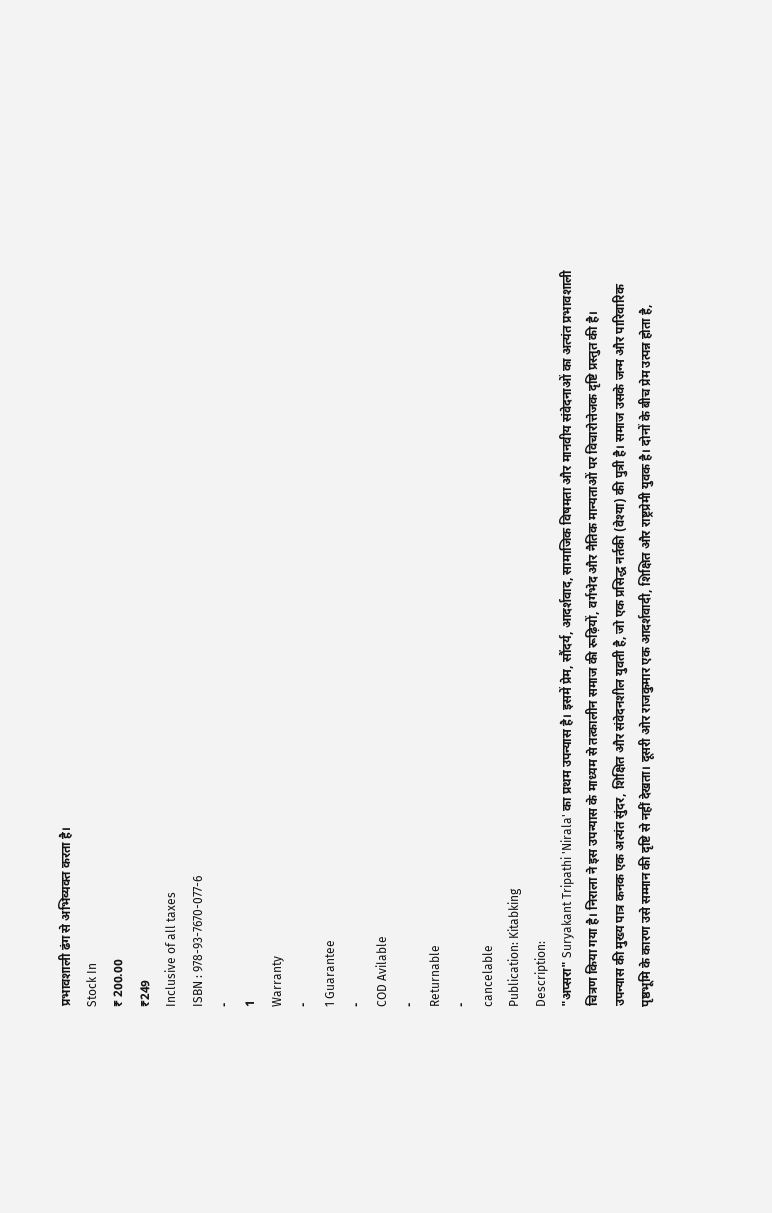प्रभावशाली ढंग से अभिव्यक्त करता है।
Stock In
₹ 200.00
₹249
Inclusive of all taxes
ISBN : 978-93-7670-077-6
-
1
Warranty
-
1 Guarantee
-
COD Avilable
-
Returnable
-
cancelable
Publication: Kitabking
Description:
"अप्सरा" Suryakant Tripathi 'Nirala' का प्रथम उपन्यास है। इसमें प्रेम, सौंदर्य, आदर्शवाद, सामाजिक विषमता और मानवीय संवेदनाओं का अत्यंत प्रभावशाली चित्रण किया गया है। निराला ने इस उपन्यास के माध्यम से तत्कालीन समाज की रूढ़ियों, वर्गभेद और नैतिक मान्यताओं पर विचारोत्तेजक दृष्टि प्रस्तुत की है।
उपन्यास की मुख्य पात्र कनक एक अत्यंत सुंदर, शिक्षित और संवेदनशील युवती है, जो एक प्रसिद्ध नर्तकी (वेश्या) की पुत्री है। समाज उसके जन्म और पारिवारिक पृष्ठभूमि के कारण उसे सम्मान की दृष्टि से नहीं देखता। दूसरी ओर राजकुमार एक आदर्शवादी, शिक्षित और राष्ट्रप्रेमी युवक है। दोनों के बीच प्रेम उत्पन्न होता है,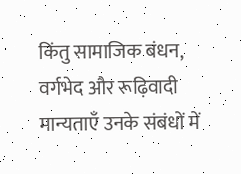किंतु सामाजिक बंधन, वर्गभेद और रूढ़िवादी मान्यताएँ उनके संबंधों में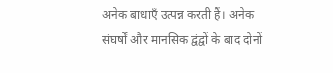अनेक बाधाएँ उत्पन्न करती हैं। अनेक संघर्षों और मानसिक द्वंद्वों के बाद दोनों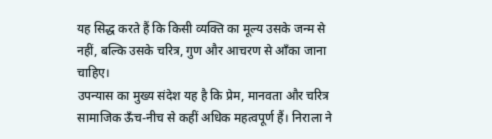यह सिद्ध करते हैं कि किसी व्यक्ति का मूल्य उसके जन्म से नहीं, बल्कि उसके चरित्र, गुण और आचरण से आँका जाना चाहिए।
उपन्यास का मुख्य संदेश यह है कि प्रेम, मानवता और चरित्र सामाजिक ऊँच-नीच से कहीं अधिक महत्वपूर्ण हैं। निराला ने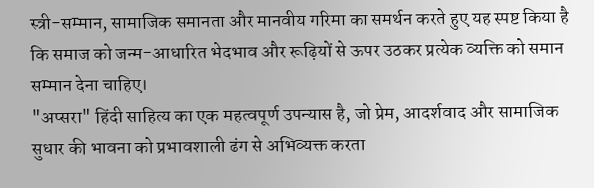स्त्री-सम्मान, सामाजिक समानता और मानवीय गरिमा का समर्थन करते हुए यह स्पष्ट किया है कि समाज को जन्म-आधारित भेदभाव और रूढ़ियों से ऊपर उठकर प्रत्येक व्यक्ति को समान सम्मान देना चाहिए।
"अप्सरा" हिंदी साहित्य का एक महत्वपूर्ण उपन्यास है, जो प्रेम, आदर्शवाद और सामाजिक सुधार की भावना को प्रभावशाली ढंग से अभिव्यक्त करता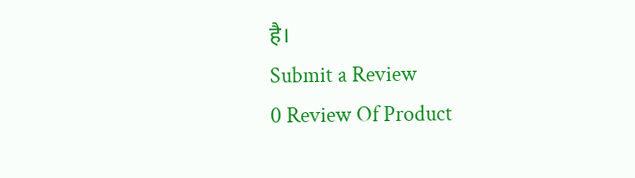है।
Submit a Review
0 Review Of Product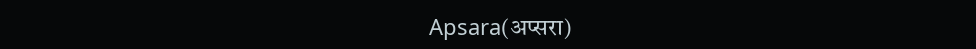Apsara(अप्सरा)